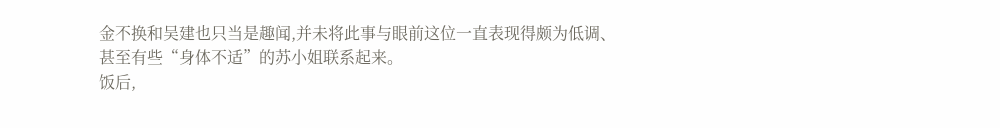金不换和吴建也只当是趣闻,并未将此事与眼前这位一直表现得颇为低调、甚至有些“身体不适”的苏小姐联系起来。
饭后,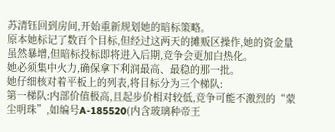苏清钰回到房间,开始重新规划她的暗标策略。
原本她标记了数百个目标,但经过这两天的摊贩区操作,她的资金量虽然暴增,但暗标投标即将进入后期,竞争会更加白热化。
她必须集中火力,确保拿下利润最高、最稳的那一批。
她仔细核对着平板上的列表,将目标分为三个梯队:
第一梯队:内部价值极高,且起步价相对较低,竞争可能不激烈的“蒙尘明珠”,如编号A-185520(内含玻璃种帝王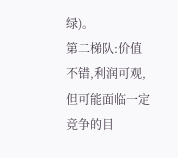绿)。
第二梯队:价值不错,利润可观,但可能面临一定竞争的目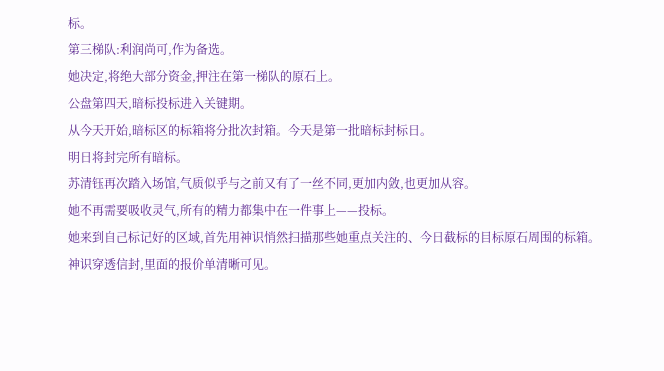标。
第三梯队:利润尚可,作为备选。
她决定,将绝大部分资金,押注在第一梯队的原石上。
公盘第四天,暗标投标进入关键期。
从今天开始,暗标区的标箱将分批次封箱。今天是第一批暗标封标日。
明日将封完所有暗标。
苏清钰再次踏入场馆,气质似乎与之前又有了一丝不同,更加内敛,也更加从容。
她不再需要吸收灵气,所有的精力都集中在一件事上——投标。
她来到自己标记好的区域,首先用神识悄然扫描那些她重点关注的、今日截标的目标原石周围的标箱。
神识穿透信封,里面的报价单清晰可见。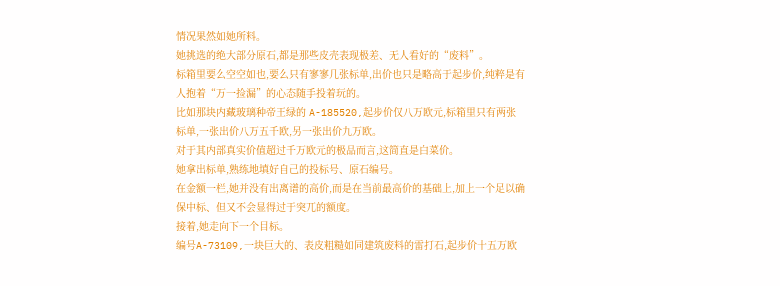情况果然如她所料。
她挑选的绝大部分原石,都是那些皮壳表现极差、无人看好的“废料”。
标箱里要么空空如也,要么只有寥寥几张标单,出价也只是略高于起步价,纯粹是有人抱着“万一捡漏”的心态随手投着玩的。
比如那块内藏玻璃种帝王绿的 A-185520,起步价仅八万欧元,标箱里只有两张标单,一张出价八万五千欧,另一张出价九万欧。
对于其内部真实价值超过千万欧元的极品而言,这简直是白菜价。
她拿出标单,熟练地填好自己的投标号、原石编号。
在金额一栏,她并没有出离谱的高价,而是在当前最高价的基础上,加上一个足以确保中标、但又不会显得过于突兀的额度。
接着,她走向下一个目标。
编号A-73109,一块巨大的、表皮粗糙如同建筑废料的雷打石,起步价十五万欧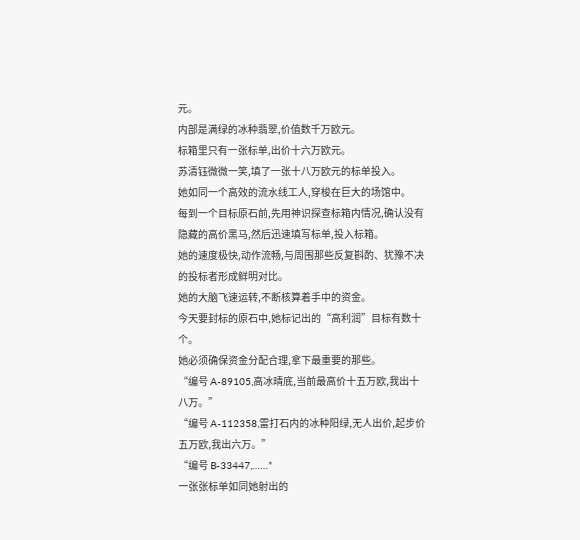元。
内部是满绿的冰种翡翠,价值数千万欧元。
标箱里只有一张标单,出价十六万欧元。
苏清钰微微一笑,填了一张十八万欧元的标单投入。
她如同一个高效的流水线工人,穿梭在巨大的场馆中。
每到一个目标原石前,先用神识探查标箱内情况,确认没有隐藏的高价黑马,然后迅速填写标单,投入标箱。
她的速度极快,动作流畅,与周围那些反复斟酌、犹豫不决的投标者形成鲜明对比。
她的大脑飞速运转,不断核算着手中的资金。
今天要封标的原石中,她标记出的“高利润”目标有数十个。
她必须确保资金分配合理,拿下最重要的那些。
“编号 A-89105,高冰晴底,当前最高价十五万欧,我出十八万。”
“编号 A-112358,雷打石内的冰种阳绿,无人出价,起步价五万欧,我出六万。”
“编号 B-33447,……”
一张张标单如同她射出的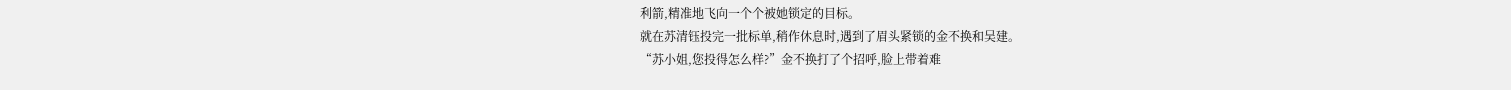利箭,精准地飞向一个个被她锁定的目标。
就在苏清钰投完一批标单,稍作休息时,遇到了眉头紧锁的金不换和吴建。
“苏小姐,您投得怎么样?”金不换打了个招呼,脸上带着难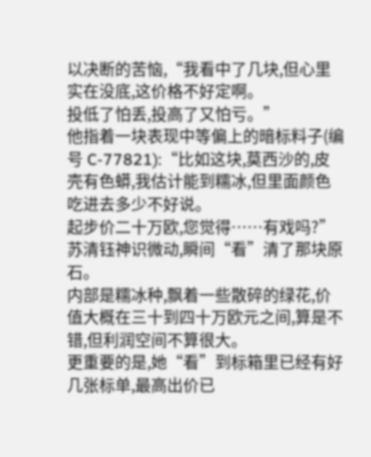以决断的苦恼,“我看中了几块,但心里实在没底,这价格不好定啊。
投低了怕丢,投高了又怕亏。”
他指着一块表现中等偏上的暗标料子(编号 C-77821):“比如这块,莫西沙的,皮壳有色蟒,我估计能到糯冰,但里面颜色吃进去多少不好说。
起步价二十万欧,您觉得……有戏吗?”
苏清钰神识微动,瞬间“看”清了那块原石。
内部是糯冰种,飘着一些散碎的绿花,价值大概在三十到四十万欧元之间,算是不错,但利润空间不算很大。
更重要的是,她“看”到标箱里已经有好几张标单,最高出价已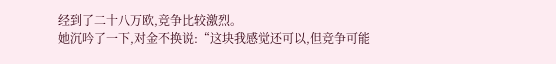经到了二十八万欧,竞争比较激烈。
她沉吟了一下,对金不换说:“这块我感觉还可以,但竞争可能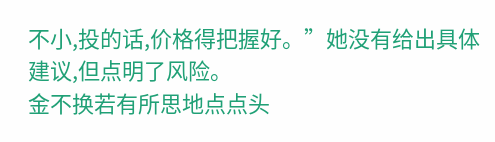不小,投的话,价格得把握好。”她没有给出具体建议,但点明了风险。
金不换若有所思地点点头